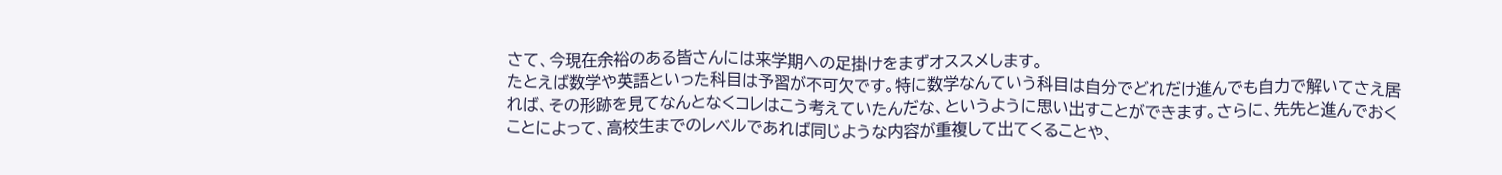さて、今現在余裕のある皆さんには来学期への足掛けをまずオススメします。
たとえば数学や英語といった科目は予習が不可欠です。特に数学なんていう科目は自分でどれだけ進んでも自力で解いてさえ居れば、その形跡を見てなんとなくコレはこう考えていたんだな、というように思い出すことができます。さらに、先先と進んでおくことによって、高校生までのレベルであれば同じような内容が重複して出てくることや、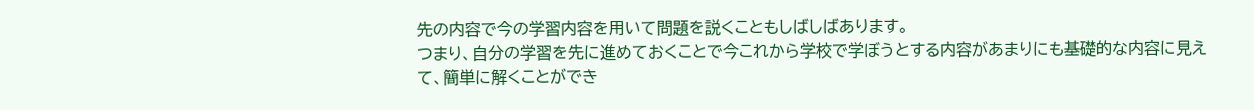先の内容で今の学習内容を用いて問題を説くこともしばしばあります。
つまり、自分の学習を先に進めておくことで今これから学校で学ぼうとする内容があまりにも基礎的な内容に見えて、簡単に解くことができ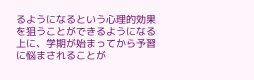るようになるという心理的効果を狙うことができるようになる上に、学期が始まってから予習に悩まされることが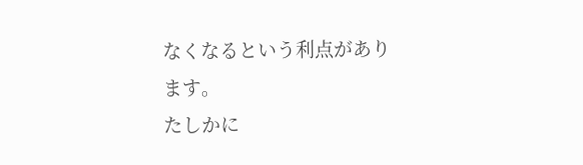なくなるという利点があります。
たしかに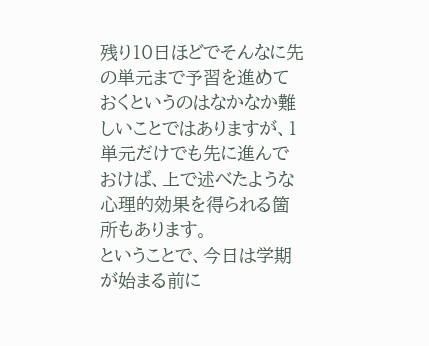残り10日ほどでそんなに先の単元まで予習を進めておくというのはなかなか難しいことではありますが、1単元だけでも先に進んでおけば、上で述べたような心理的効果を得られる箇所もあります。
ということで、今日は学期が始まる前に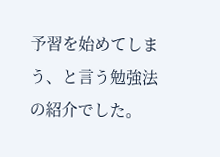予習を始めてしまう、と言う勉強法の紹介でした。